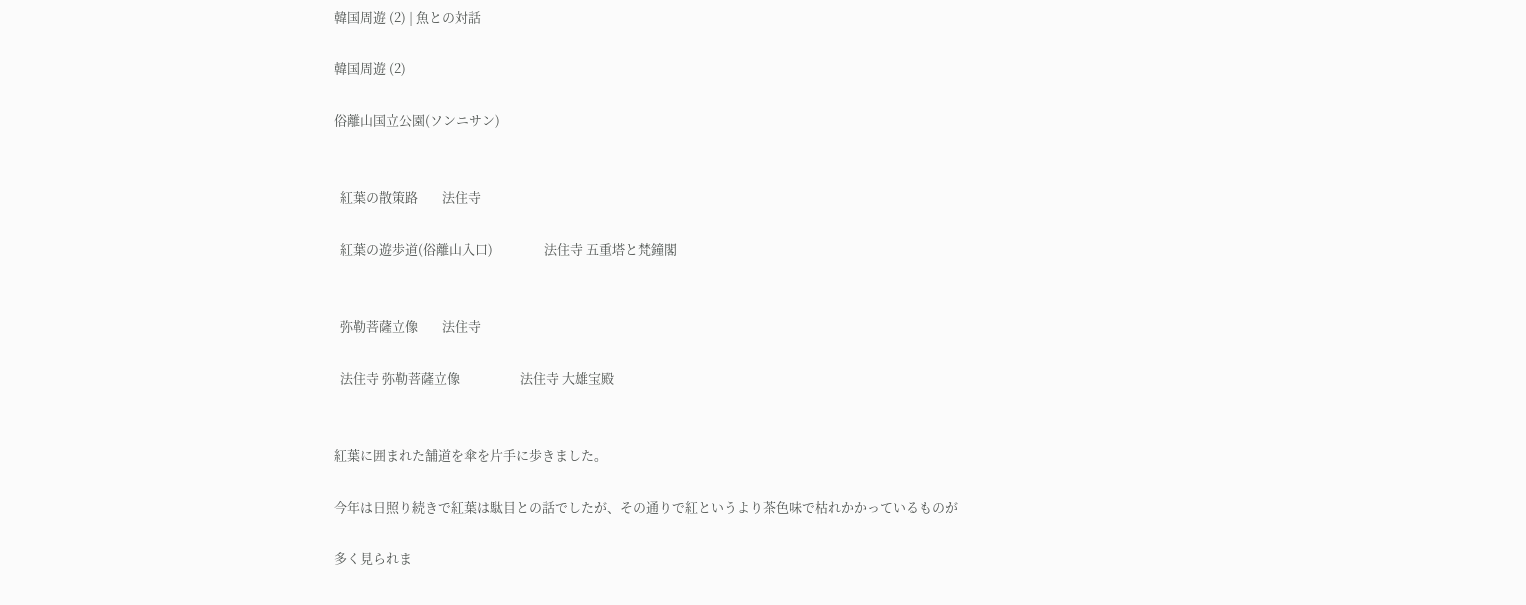韓国周遊 (2) | 魚との対話

韓国周遊 (2)

俗離山国立公園(ソンニサン)


  紅葉の散策路        法住寺

  紅葉の遊歩道(俗離山入口)                 法住寺 五重塔と梵鐘閣


  弥勒菩薩立像        法住寺

  法住寺 弥勒菩薩立像                    法住寺 大雄宝殿


紅葉に囲まれた舗道を傘を片手に歩きました。

今年は日照り続きで紅葉は駄目との話でしたが、その通りで紅というより茶色味で枯れかかっているものが

多く見られま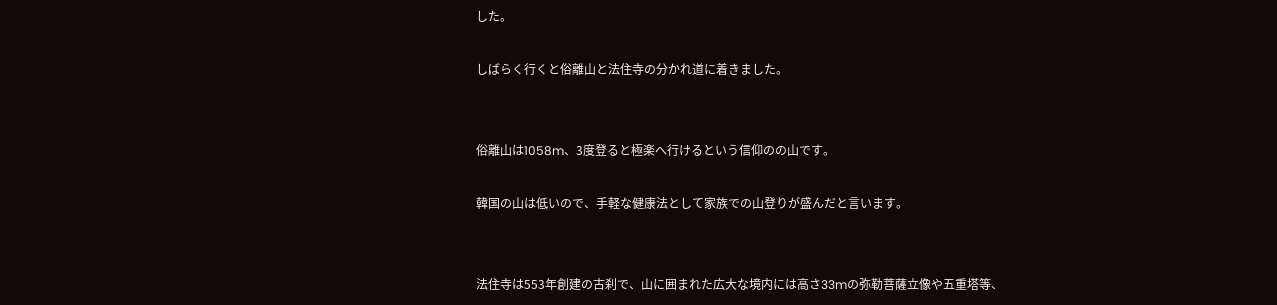した。

しばらく行くと俗離山と法住寺の分かれ道に着きました。


俗離山は1058m、3度登ると極楽へ行けるという信仰のの山です。

韓国の山は低いので、手軽な健康法として家族での山登りが盛んだと言います。


法住寺は553年創建の古刹で、山に囲まれた広大な境内には高さ33mの弥勒菩薩立像や五重塔等、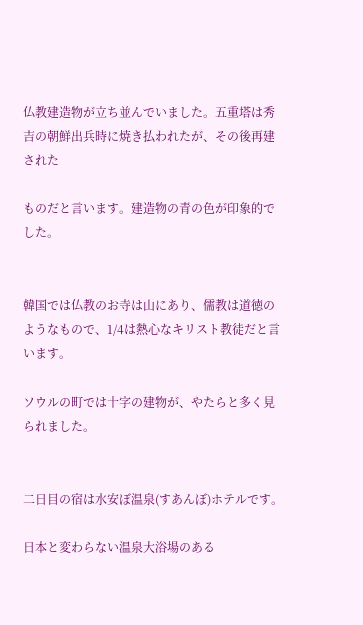仏教建造物が立ち並んでいました。五重塔は秀吉の朝鮮出兵時に焼き払われたが、その後再建された

ものだと言います。建造物の青の色が印象的でした。


韓国では仏教のお寺は山にあり、儒教は道徳のようなもので、1/4は熱心なキリスト教徒だと言います。

ソウルの町では十字の建物が、やたらと多く見られました。


二日目の宿は水安ぼ温泉(すあんぼ)ホテルです。

日本と変わらない温泉大浴場のある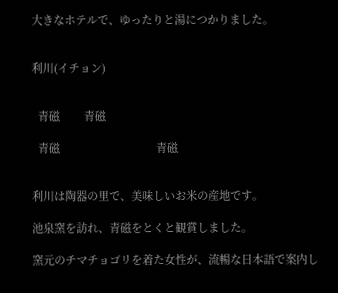大きなホテルで、ゆったりと湯につかりました。


利川(イチョン)


  青磁        青磁

  青磁                                青磁


利川は陶器の里で、美味しいお米の産地です。

池泉窯を訪れ、青磁をとくと観賞しました。

窯元のチマチョゴリを着た女性が、流暢な日本語で案内し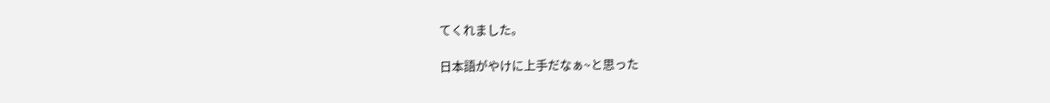てくれました。

日本語がやけに上手だなぁ~と思った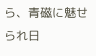ら、青磁に魅せられ日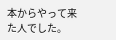本からやって来た人でした。